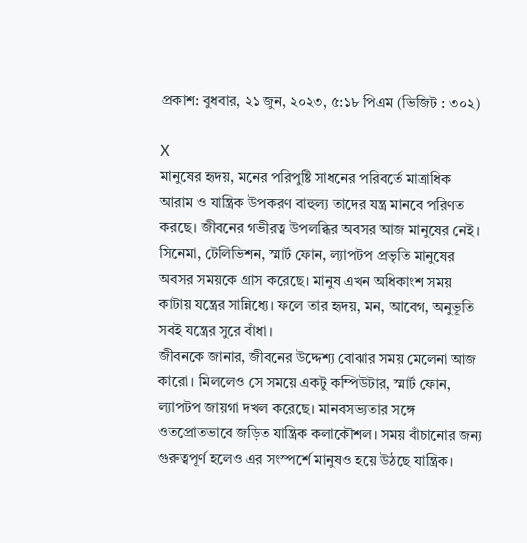প্রকাশ: বুধবার, ২১ জুন, ২০২৩, ৫:১৮ পিএম (ভিজিট : ৩০২)

X
মানুষের হৃদয়, মনের পরিপুষ্টি সাধনের পরিবর্তে মাত্রাধিক আরাম ও যান্ত্রিক উপকরণ বাহুল্য তাদের যন্ত্র মানবে পরিণত করছে। জীবনের গভীরত্ব উপলব্ধির অবসর আজ মানুষের নেই। সিনেমা, টেলিভিশন, স্মার্ট ফোন, ল্যাপটপ প্রভৃতি মানুষের অবসর সময়কে গ্রাস করেছে। মানুষ এখন অধিকাংশ সময় কাটায় যন্ত্রের সান্নিধ্যে। ফলে তার হৃদয়, মন, আবেগ, অনুভূতি সবই যন্ত্রের সুরে বাঁধা।
জীবনকে জানার, জীবনের উদ্দেশ্য বোঝার সময় মেলেনা আজ কারো। মিললেও সে সময়ে একটু কম্পিউটার, স্মার্ট ফোন, ল্যাপটপ জায়গা দখল করেছে। মানবসভ্যতার সঙ্গে ওতপ্রোতভাবে জড়িত যান্ত্রিক কলাকৌশল। সময় বাঁচানোর জন্য গুরুত্বপূর্ণ হলেও এর সংস্পর্শে মানুষও হয়ে উঠছে যান্ত্রিক।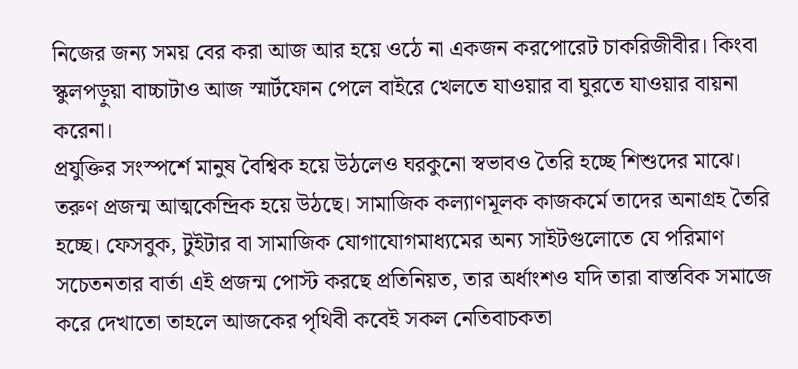নিজের জন্য সময় বের করা আজ আর হয়ে ওঠে না একজন করপোরেট চাকরিজীবীর। কিংবা স্কুলপড়ুয়া বাচ্চাটাও আজ স্মার্টফোন পেলে বাইরে খেলতে যাওয়ার বা ঘুরতে যাওয়ার বায়না করেনা।
প্রযুক্তির সংস্পর্শে মানুষ বৈশ্বিক হয়ে উঠলেও ঘরকুনো স্বভাবও তৈরি হচ্ছে শিশুদের মাঝে। তরুণ প্রজন্ম আত্মকেন্দ্রিক হয়ে উঠছে। সামাজিক কল্যাণমূলক কাজকর্মে তাদের অনাগ্রহ তৈরি হচ্ছে। ফেসবুক, টুইটার বা সামাজিক যোগাযোগমাধ্যমের অন্য সাইটগুলোতে যে পরিমাণ সচেতনতার বার্তা এই প্রজন্ম পোস্ট করছে প্রতিনিয়ত, তার অর্ধাংশও যদি তারা বাস্তবিক সমাজে করে দেখাতো তাহলে আজকের পৃথিবী কবেই সকল নেতিবাচকতা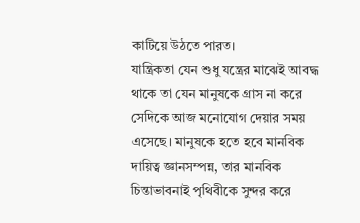কাটিয়ে উঠতে পারত।
যান্ত্রিকতা যেন শুধু যন্ত্রের মাঝেই আবদ্ধ থাকে তা যেন মানুষকে গ্রাস না করে সেদিকে আজ মনোযোগ দেয়ার সময় এসেছে। মানুষকে হতে হবে মানবিক দায়িত্ব জ্ঞানসম্পন্ন, তার মানবিক চিন্তাভাবনাই পৃথিবীকে সুন্দর করে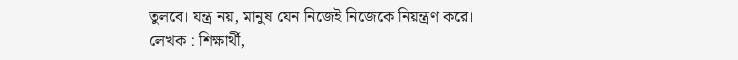তুলবে। যন্ত্র নয়, মানুষ যেন নিজেই নিজেকে নিয়ন্ত্রণ করে।
লেখক : শিক্ষার্থী,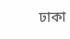ঢাকা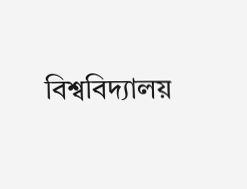বিশ্ববিদ্যালয়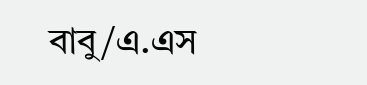বাবু/এ.এস